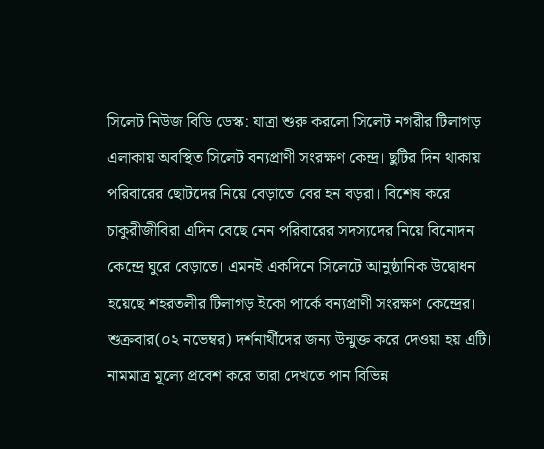সিলেট নিউজ বিডি ডেস্ক: যাত্রা শুরু করলো সিলেট নগরীর টিলাগড় এলাকায় অবস্থিত সিলেট বন্যপ্রাণী সংরক্ষণ কেন্দ্র। ছুটির দিন থাকায় পরিবারের ছোটদের নিয়ে বেড়াতে বের হন বড়রা। বিশেষ করে চাকুরীজীবিরা এদিন বেছে নেন পরিবারের সদস্যদের নিয়ে বিনোদন কেন্দ্রে ঘুরে বেড়াতে। এমনই একদিনে সিলেটে আনুষ্ঠানিক উদ্বোধন হয়েছে শহরতলীর টিলাগড় ইকো পার্কে বন্যপ্রাণী সংরক্ষণ কেন্দ্রের। শুক্রবার(০২ নভেম্বর) দর্শনার্থীদের জন্য উন্মুক্ত করে দেওয়া হয় এটি। নামমাত্র মূল্যে প্রবেশ করে তারা দেখতে পান বিভিন্ন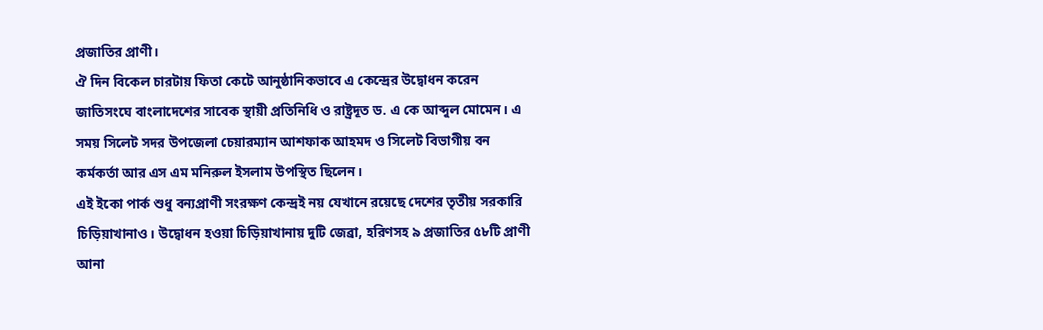প্রজাতির প্রাণী।
ঐ দিন বিকেল চারটায় ফিতা কেটে আনুষ্ঠানিকভাবে এ কেন্দ্রের উদ্বোধন করেন জাতিসংঘে বাংলাদেশের সাবেক স্থায়ী প্রতিনিধি ও রাষ্ট্রদূত ড. এ কে আব্দুল মোমেন। এ সময় সিলেট সদর উপজেলা চেয়ারম্যান আশফাক আহমদ ও সিলেট বিভাগীয় বন কর্মকর্তা আর এস এম মনিরুল ইসলাম উপস্থিত ছিলেন।
এই ইকো পার্ক শুধু বন্যপ্রাণী সংরক্ষণ কেন্দ্রই নয় যেখানে রয়েছে দেশের তৃতীয় সরকারি চিড়িয়াখানাও। উদ্বোধন হওয়া চিড়িয়াখানায় দুটি জেব্রা, হরিণসহ ৯ প্রজাতির ৫৮টি প্রাণী আনা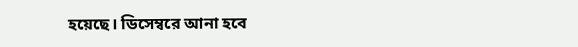হয়েছে। ডিসেম্বরে আনা হবে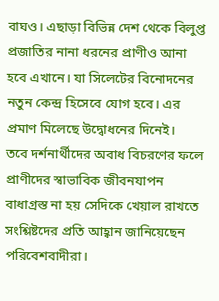বাঘও। এছাড়া বিভিন্ন দেশ থেকে বিলুপ্ত প্রজাতির নানা ধরনের প্রাণীও আনা হবে এখানে। যা সিলেটের বিনোদনের নতুন কেন্দ্র হিসেবে যোগ হবে। এর প্রমাণ মিলেছে উদ্বোধনের দিনেই।
তবে দর্শনার্থীদের অবাধ বিচরণের ফলে প্রাণীদের স্বাভাবিক জীবনযাপন বাধাগ্রস্ত না হয় সেদিকে খেয়াল রাখতে সংশ্লিষ্টদের প্রতি আহ্বান জানিয়েছেন পরিবেশবাদীরা।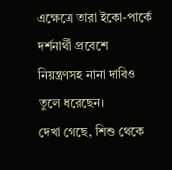এক্ষেত্রে তারা ইকো-পার্কে দর্শনার্থী প্রবেশে নিয়ন্ত্রণসহ নানা দাবিও তুলে ধরেছেন।
দেখা গেছে, শিশু থেকে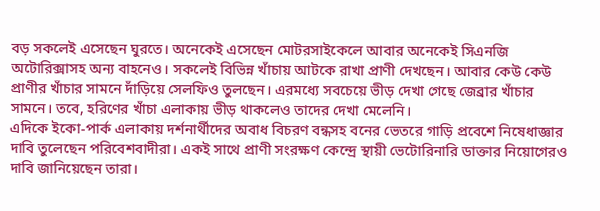বড় সকলেই এসেছেন ঘুরতে। অনেকেই এসেছেন মোটরসাইকেলে আবার অনেকেই সিএনজি অটোরিক্সাসহ অন্য বাহনেও। সকলেই বিভিন্ন খাঁচায় আটকে রাখা প্রাণী দেখছেন। আবার কেউ কেউ প্রাণীর খাঁচার সামনে দাঁড়িয়ে সেলফিও তুলছেন। এরমধ্যে সবচেয়ে ভীড় দেখা গেছে জেব্রার খাঁচার সামনে। তবে, হরিণের খাঁচা এলাকায় ভীড় থাকলেও তাদের দেখা মেলেনি।
এদিকে ইকো-পার্ক এলাকায় দর্শনার্থীদের অবাধ বিচরণ বন্ধসহ বনের ভেতরে গাড়ি প্রবেশে নিষেধাজ্ঞার দাবি তুলেছেন পরিবেশবাদীরা। একই সাথে প্রাণী সংরক্ষণ কেন্দ্রে স্থায়ী ভেটোরিনারি ডাক্তার নিয়োগেরও দাবি জানিয়েছেন তারা।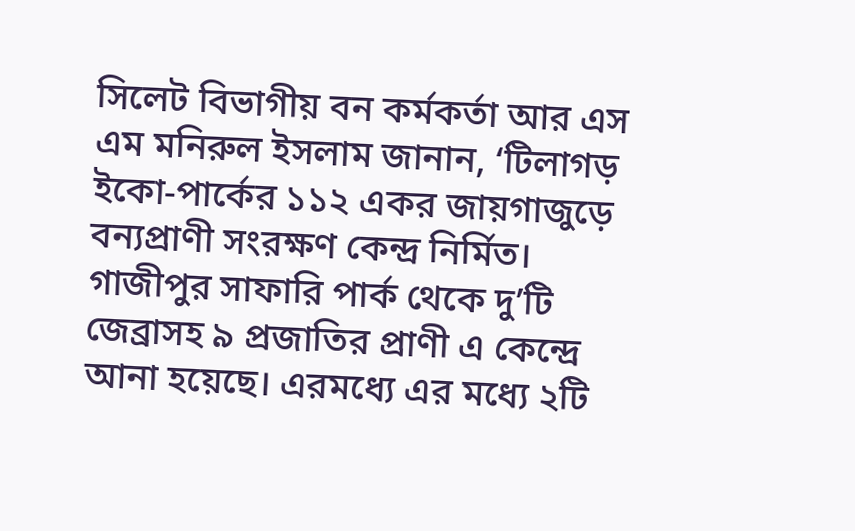সিলেট বিভাগীয় বন কর্মকর্তা আর এস এম মনিরুল ইসলাম জানান, ‘টিলাগড় ইকো-পার্কের ১১২ একর জায়গাজুড়ে বন্যপ্রাণী সংরক্ষণ কেন্দ্র নির্মিত। গাজীপুর সাফারি পার্ক থেকে দু’টি জেব্রাসহ ৯ প্রজাতির প্রাণী এ কেন্দ্রে আনা হয়েছে। এরমধ্যে এর মধ্যে ২টি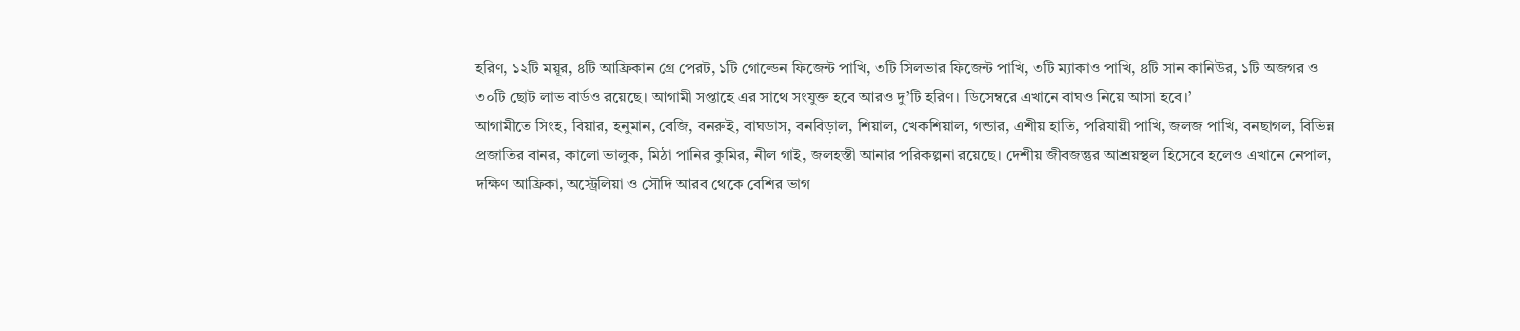হরিণ, ১২টি ময়ূর, ৪টি আফ্রিকান গ্রে পেরট, ১টি গোল্ডেন ফিজেন্ট পাখি, ৩টি সিলভার ফিজেন্ট পাখি, ৩টি ম্যাকাও পাখি, ৪টি সান কানিউর, ১টি অজগর ও ৩০টি ছোট লাভ বার্ডও রয়েছে। আগামী সপ্তাহে এর সাথে সংযুক্ত হবে আরও দু’টি হরিণ। ডিসেম্বরে এখানে বাঘও নিয়ে আসা হবে।’
আগামীতে সিংহ, বিয়ার, হনুমান, বেজি, বনরুই, বাঘডাস, বনবিড়াল, শিয়াল, খেকশিয়াল, গন্ডার, এশীয় হাতি, পরিযায়ী পাখি, জলজ পাখি, বনছাগল, বিভিন্ন প্রজাতির বানর, কালো ভালুক, মিঠা পানির কুমির, নীল গাই, জলহস্তী আনার পরিকল্পনা রয়েছে। দেশীয় জীবজন্তুর আশ্রয়স্থল হিসেবে হলেও এখানে নেপাল, দক্ষিণ আফ্রিকা, অস্ট্রেলিয়া ও সৌদি আরব থেকে বেশির ভাগ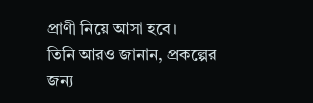প্রাণী নিয়ে আসা হবে।
তিনি আরও জানান, প্রকল্পের জন্য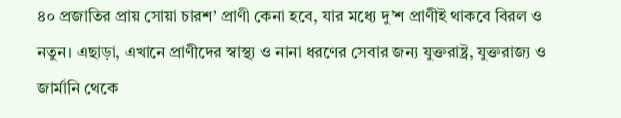৪০ প্রজাতির প্রায় সোয়া চারশ’ প্রাণী কেনা হবে, যার মধ্যে দু’শ প্রাণীই থাকবে বিরল ও নতুন। এছাড়া, এখানে প্রাণীদের স্বাস্থ্য ও নানা ধরণের সেবার জন্য যুক্তরাষ্ট্র, যুক্তরাজ্য ও জার্মানি থেকে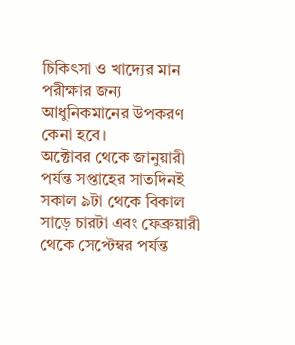চিকিৎসা ও খাদ্যের মান পরীক্ষার জন্য আধুনিকমানের উপকরণ কেনা হবে।
অক্টোবর থেকে জানুয়ারী পর্যন্ত সপ্তাহের সাতদিনই সকাল ৯টা থেকে বিকাল সাড়ে চারটা এবং ফেব্রুয়ারী থেকে সেপ্টেম্বর পর্যন্ত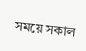সময়ে সকাল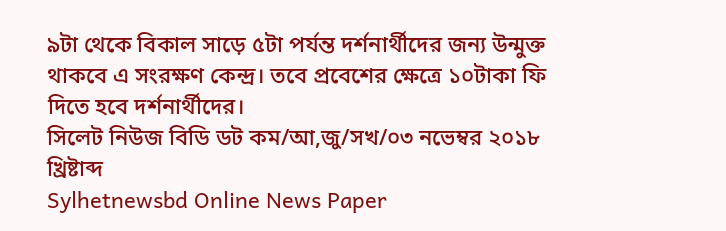৯টা থেকে বিকাল সাড়ে ৫টা পর্যন্ত দর্শনার্থীদের জন্য উন্মুক্ত থাকবে এ সংরক্ষণ কেন্দ্র। তবে প্রবেশের ক্ষেত্রে ১০টাকা ফি দিতে হবে দর্শনার্থীদের।
সিলেট নিউজ বিডি ডট কম/আ,জু/সখ/০৩ নভেম্বর ২০১৮ খ্রিষ্টাব্দ
Sylhetnewsbd Online News Paper